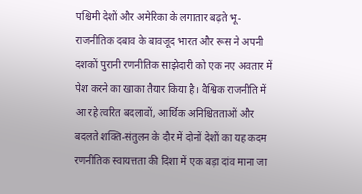पश्चिमी देशों और अमेरिका के लगातार बढ़ते भू-राजनीतिक दबाव के बावजूद भारत और रूस ने अपनी दशकों पुरानी रणनीतिक साझेदारी को एक नए अवतार में पेश करने का खाका तैयार किया है। वैश्विक राजनीति में आ रहे त्वरित बदलावों, आर्थिक अनिश्चितताओं और बदलते शक्ति-संतुलन के दौर में दोनों देशों का यह कदम रणनीतिक स्वायत्तता की दिशा में एक बड़ा दांव माना जा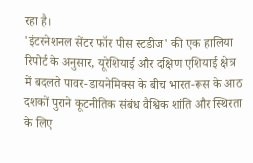रहा है।
'इंटरनेशनल सेंटर फॉर पीस स्टडीज' की एक हालिया रिपोर्ट के अनुसार, यूरेशियाई और दक्षिण एशियाई क्षेत्र में बदलते पावर-डायनेमिक्स के बीच भारत-रूस के आठ दशकों पुराने कूटनीतिक संबंध वैश्विक शांति और स्थिरता के लिए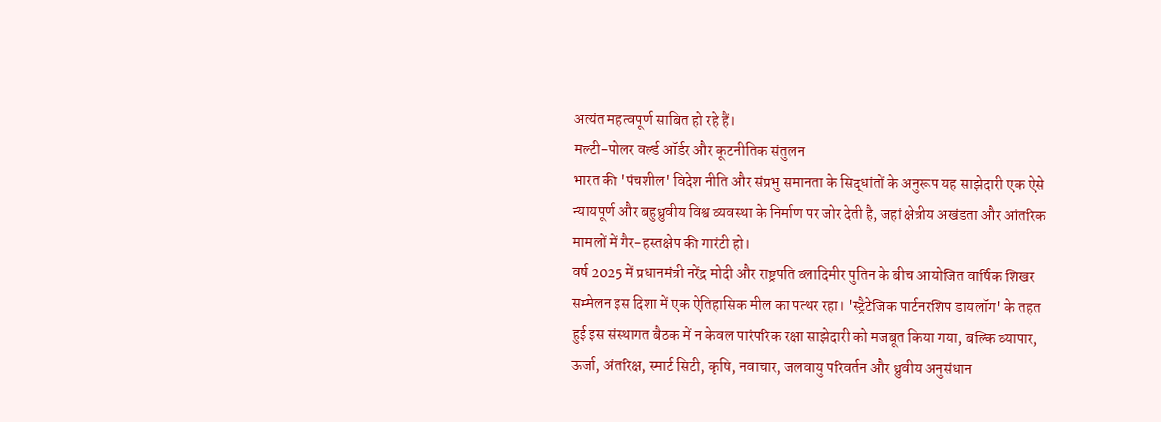अत्यंत महत्वपूर्ण साबित हो रहे हैं।
मल्टी-पोलर वर्ल्ड ऑर्डर और कूटनीतिक संतुलन
भारत की 'पंचशील' विदेश नीति और संप्रभु समानता के सिद्धांतों के अनुरूप यह साझेदारी एक ऐसे न्यायपूर्ण और बहुध्रुवीय विश्व व्यवस्था के निर्माण पर जोर देती है, जहां क्षेत्रीय अखंडता और आंतरिक मामलों में गैर-हस्तक्षेप की गारंटी हो।
वर्ष 2025 में प्रधानमंत्री नरेंद्र मोदी और राष्ट्रपति व्लादिमीर पुतिन के बीच आयोजित वार्षिक शिखर सम्मेलन इस दिशा में एक ऐतिहासिक मील का पत्थर रहा। 'स्ट्रैटेजिक पार्टनरशिप डायलॉग' के तहत हुई इस संस्थागत बैठक में न केवल पारंपरिक रक्षा साझेदारी को मजबूत किया गया, बल्कि व्यापार, ऊर्जा, अंतरिक्ष, स्मार्ट सिटी, कृषि, नवाचार, जलवायु परिवर्तन और ध्रुवीय अनुसंधान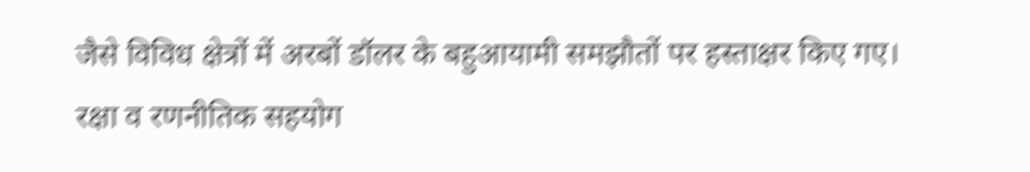जैसे विविध क्षेत्रों में अरबों डॉलर के बहुआयामी समझौतों पर हस्ताक्षर किए गए।
रक्षा व रणनीतिक सहयोग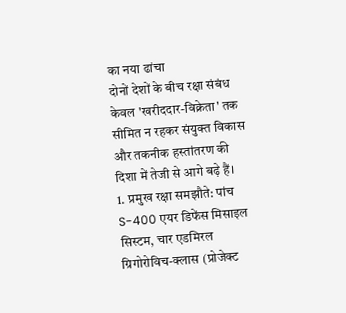का नया ढांचा
दोनों देशों के बीच रक्षा संबंध केवल 'खरीददार-विक्रेता' तक सीमित न रहकर संयुक्त विकास और तकनीक हस्तांतरण की दिशा में तेजी से आगे बढ़े हैं।
1. प्रमुख रक्षा समझौते: पांच S-400 एयर डिफेंस मिसाइल सिस्टम, चार एडमिरल ग्रिगोरोविच-क्लास (प्रोजेक्ट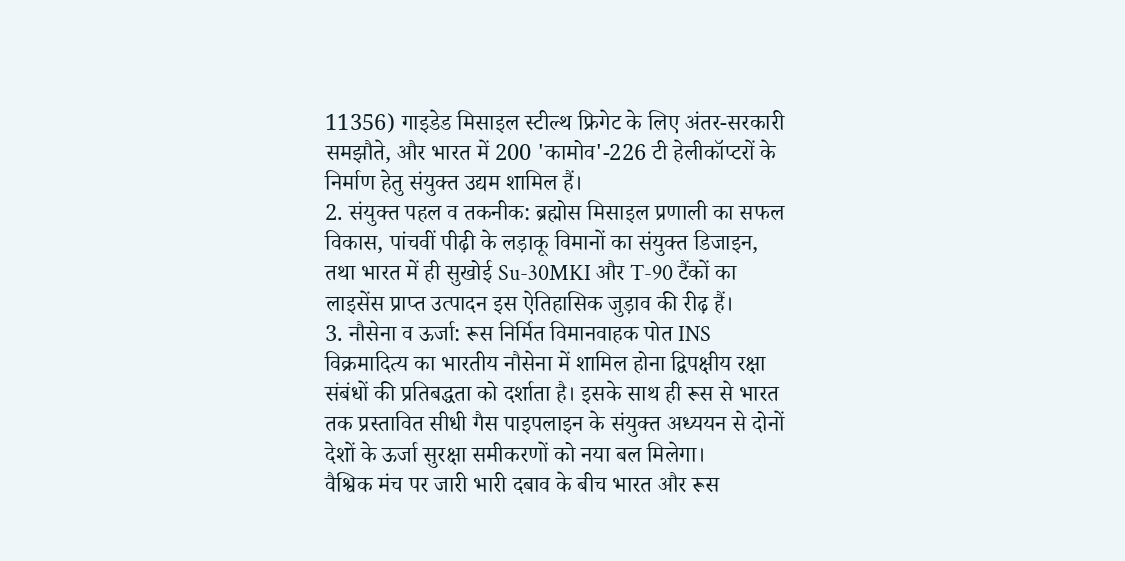11356) गाइडेड मिसाइल स्टील्थ फ्रिगेट के लिए अंतर-सरकारी समझौते, और भारत में 200 'कामोव'-226 टी हेलीकॉप्टरों के निर्माण हेतु संयुक्त उद्यम शामिल हैं।
2. संयुक्त पहल व तकनीक: ब्रह्मोस मिसाइल प्रणाली का सफल विकास, पांचवीं पीढ़ी के लड़ाकू विमानों का संयुक्त डिजाइन, तथा भारत में ही सुखोई Su-30MKI और T-90 टैंकों का लाइसेंस प्राप्त उत्पादन इस ऐतिहासिक जुड़ाव की रीढ़ हैं।
3. नौसेना व ऊर्जा: रूस निर्मित विमानवाहक पोत INS विक्रमादित्य का भारतीय नौसेना में शामिल होना द्विपक्षीय रक्षा संबंधों की प्रतिबद्धता को दर्शाता है। इसके साथ ही रूस से भारत तक प्रस्तावित सीधी गैस पाइपलाइन के संयुक्त अध्ययन से दोनों देशों के ऊर्जा सुरक्षा समीकरणों को नया बल मिलेगा।
वैश्विक मंच पर जारी भारी दबाव के बीच भारत और रूस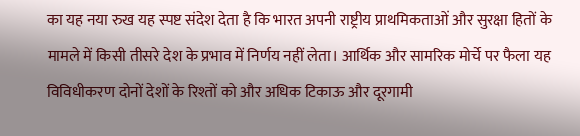का यह नया रुख यह स्पष्ट संदेश देता है कि भारत अपनी राष्ट्रीय प्राथमिकताओं और सुरक्षा हितों के मामले में किसी तीसरे देश के प्रभाव में निर्णय नहीं लेता। आर्थिक और सामरिक मोर्चे पर फैला यह विविधीकरण दोनों देशों के रिश्तों को और अधिक टिकाऊ और दूरगामी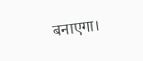बनाएगा।